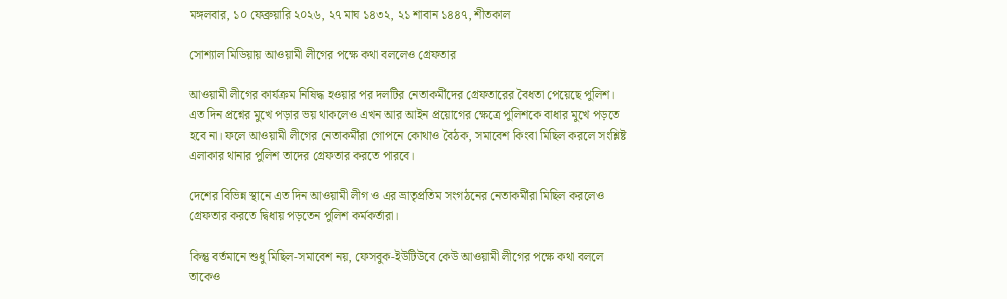মঙ্গলবার, ১০ ফেব্রুয়ারি ২০২৬, ২৭ মাঘ ১৪৩২, ২১ শাবান ১৪৪৭, শীতকাল

সোশ্যাল মিডিয়ায় আওয়ামী লীগের পক্ষে কথা বললেও গ্রেফতার

আওয়ামী লীগের কার্যক্রম নিষিদ্ধ হওয়ার পর দলটির নেতাকর্মীদের গ্রেফতারের বৈধতা পেয়েছে পুলিশ। এত দিন প্রশ্নের মুখে পড়ার ভয় থাকলেও এখন আর আইন প্রয়োগের ক্ষেত্রে পুলিশকে বাধার মুখে পড়তে হবে না। ফলে আওয়ামী লীগের নেতাকর্মীরা গোপনে কোথাও বৈঠক, সমাবেশ কিংবা মিছিল করলে সংশ্লিষ্ট এলাকার থানার পুলিশ তাদের গ্রেফতার করতে পারবে।

দেশের বিভিন্ন স্থানে এত দিন আওয়ামী লীগ ও এর ভ্রাতৃপ্রতিম সংগঠনের নেতাকর্মীরা মিছিল করলেও গ্রেফতার করতে দ্বিধায় পড়তেন পুলিশ কর্মকর্তারা।

কিন্তু বর্তমানে শুধু মিছিল-সমাবেশ নয়, ফেসবুক-ইউটিউবে কেউ আওয়ামী লীগের পক্ষে কথা বললে তাকেও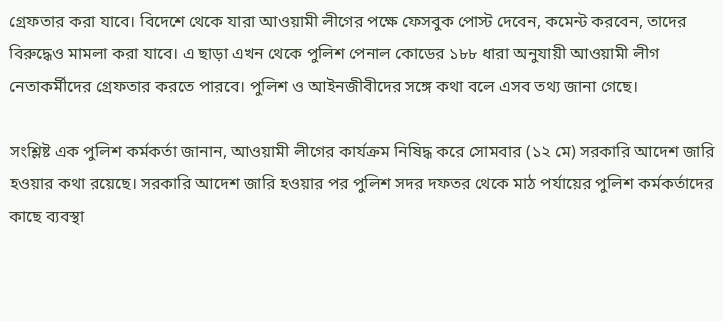গ্রেফতার করা যাবে। বিদেশে থেকে যারা আওয়ামী লীগের পক্ষে ফেসবুক পোস্ট দেবেন, কমেন্ট করবেন, তাদের বিরুদ্ধেও মামলা করা যাবে। এ ছাড়া এখন থেকে পুলিশ পেনাল কোডের ১৮৮ ধারা অনুযায়ী আওয়ামী লীগ নেতাকর্মীদের গ্রেফতার করতে পারবে। পুলিশ ও আইনজীবীদের সঙ্গে কথা বলে এসব তথ্য জানা গেছে।

সংশ্লিষ্ট এক পুলিশ কর্মকর্তা জানান, আওয়ামী লীগের কার্যক্রম নিষিদ্ধ করে সোমবার (১২ মে) সরকারি আদেশ জারি হওয়ার কথা রয়েছে। সরকারি আদেশ জারি হওয়ার পর পুলিশ সদর দফতর থেকে মাঠ পর্যায়ের পুলিশ কর্মকর্তাদের কাছে ব্যবস্থা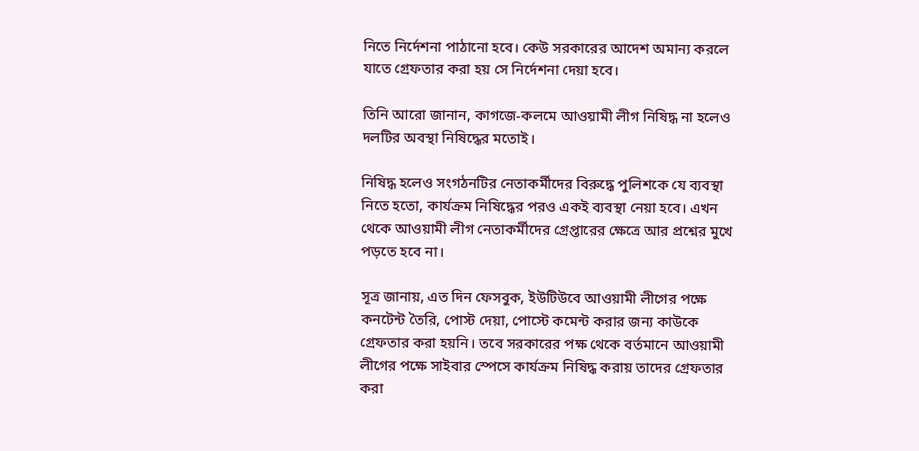নিতে নির্দেশনা পাঠানো হবে। কেউ সরকারের আদেশ অমান্য করলে যাতে গ্রেফতার করা হয় সে নির্দেশনা দেয়া হবে।

তিনি আরো জানান, কাগজে-কলমে আওয়ামী লীগ নিষিদ্ধ না হলেও দলটির অবস্থা নিষিদ্ধের মতোই।

নিষিদ্ধ হলেও সংগঠনটির নেতাকর্মীদের বিরুদ্ধে পুলিশকে যে ব্যবস্থা নিতে হতো, কার্যক্রম নিষিদ্ধের পরও একই ব্যবস্থা নেয়া হবে। এখন থেকে আওয়ামী লীগ নেতাকর্মীদের গ্রেপ্তারের ক্ষেত্রে আর প্রশ্নের মুখে পড়তে হবে না।

সূত্র জানায়, এত দিন ফেসবুক, ইউটিউবে আওয়ামী লীগের পক্ষে কনটেন্ট তৈরি, পোস্ট দেয়া, পোস্টে কমেন্ট করার জন্য কাউকে গ্রেফতার করা হয়নি। তবে সরকারের পক্ষ থেকে বর্তমানে আওয়ামী লীগের পক্ষে সাইবার স্পেসে কার্যক্রম নিষিদ্ধ করায় তাদের গ্রেফতার করা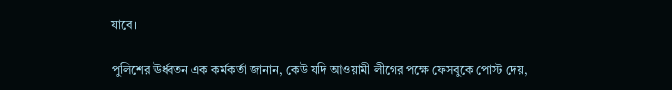যাবে।

পুলিশের ঊর্ধ্বতন এক কর্মকর্তা জানান, কেউ যদি আওয়ামী লীগের পক্ষে ফেসবুকে পোস্ট দেয়,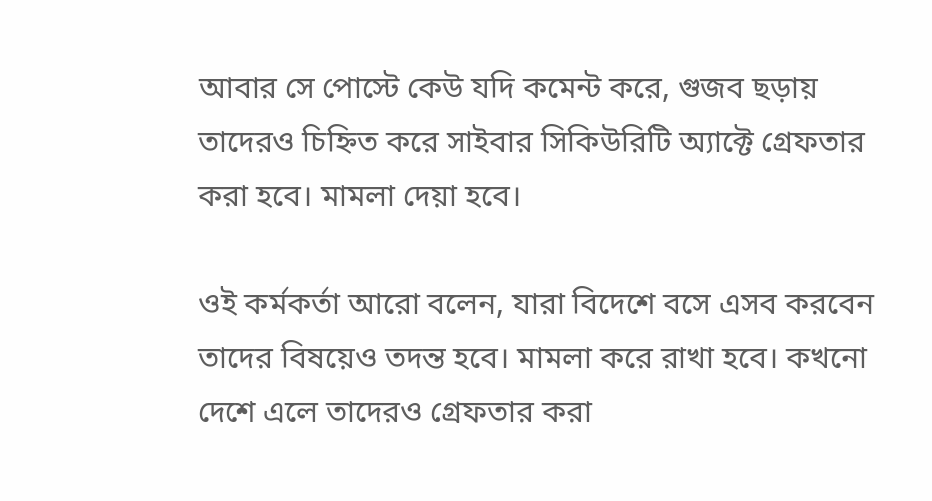আবার সে পোস্টে কেউ যদি কমেন্ট করে, গুজব ছড়ায় তাদেরও চিহ্নিত করে সাইবার সিকিউরিটি অ্যাক্টে গ্রেফতার করা হবে। মামলা দেয়া হবে।

ওই কর্মকর্তা আরো বলেন, যারা বিদেশে বসে এসব করবেন তাদের বিষয়েও তদন্ত হবে। মামলা করে রাখা হবে। কখনো দেশে এলে তাদেরও গ্রেফতার করা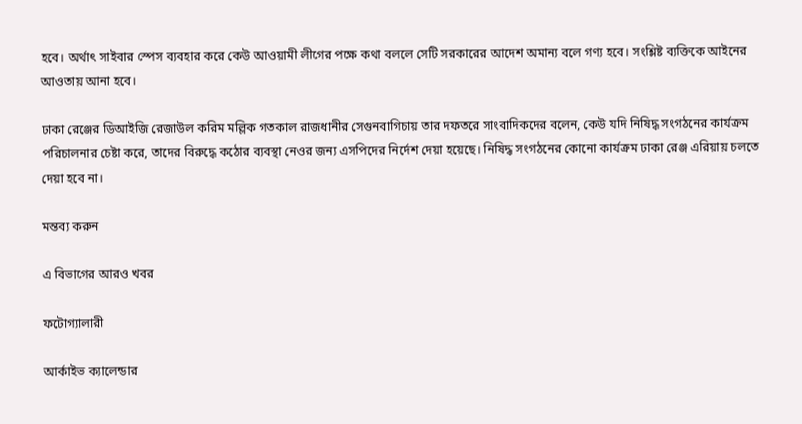হবে। অর্থাৎ সাইবার স্পেস ব্যবহার করে কেউ আওয়ামী লীগের পক্ষে কথা বললে সেটি সরকারের আদেশ অমান্য বলে গণ্য হবে। সংশ্লিষ্ট ব্যক্তিকে আইনের আওতায় আনা হবে।

ঢাকা রেঞ্জের ডিআইজি রেজাউল করিম মল্লিক গতকাল রাজধানীর সেগুনবাগিচায় তার দফতরে সাংবাদিকদের বলেন, কেউ যদি নিষিদ্ধ সংগঠনের কার্যক্রম পরিচালনার চেষ্টা করে, তাদের বিরুদ্ধে কঠোর ব্যবস্থা নেওর জন্য এসপিদের নির্দেশ দেয়া হয়েছে। নিষিদ্ধ সংগঠনের কোনো কার্যক্রম ঢাকা রেঞ্জ এরিয়ায় চলতে দেয়া হবে না।

মন্তব্য করুন

এ বিভাগের আরও খবর

ফটোগ্যালারী

আর্কাইভ ক্যালেন্ডার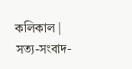কলিকাল | সত্য-সংবাদ-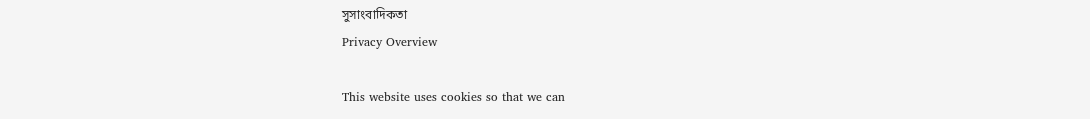সুসাংবাদিকতা
Privacy Overview

This website uses cookies so that we can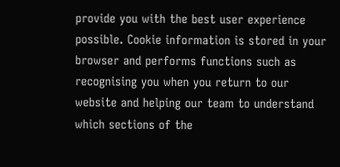provide you with the best user experience possible. Cookie information is stored in your browser and performs functions such as recognising you when you return to our website and helping our team to understand which sections of the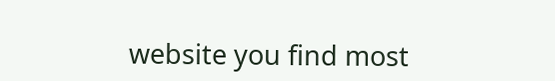website you find most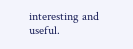interesting and useful.